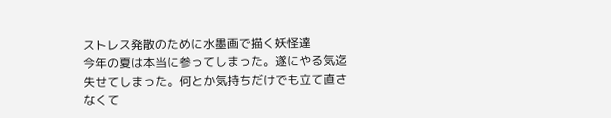ストレス発散のために水墨画で描く妖怪達
今年の夏は本当に参ってしまった。遂にやる気迄失せてしまった。何とか気持ちだけでも立て直さなくて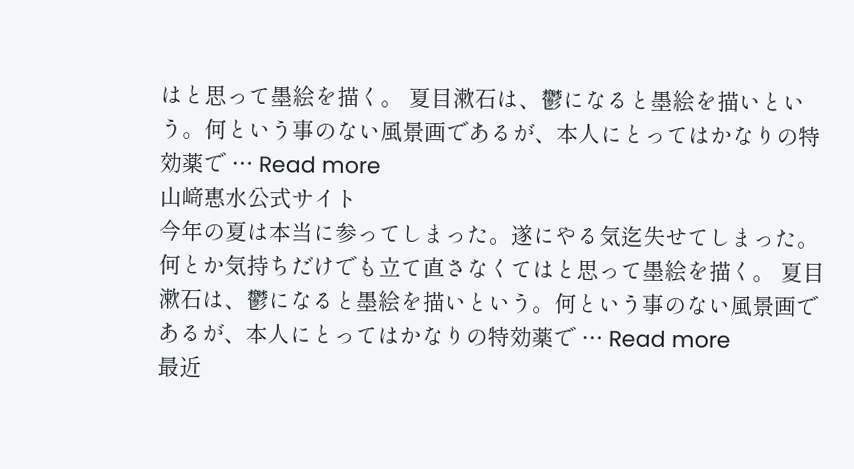はと思って墨絵を描く。 夏目漱石は、鬱になると墨絵を描いという。何という事のない風景画であるが、本人にとってはかなりの特効薬で … Read more
山﨑惠水公式サイト
今年の夏は本当に参ってしまった。遂にやる気迄失せてしまった。何とか気持ちだけでも立て直さなくてはと思って墨絵を描く。 夏目漱石は、鬱になると墨絵を描いという。何という事のない風景画であるが、本人にとってはかなりの特効薬で … Read more
最近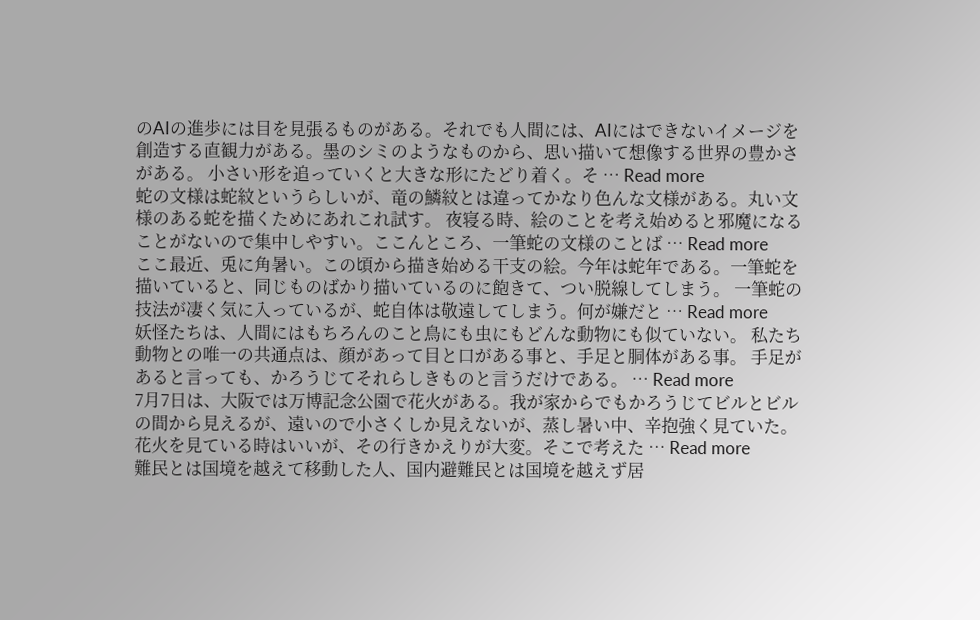のAIの進歩には目を見張るものがある。それでも人間には、AIにはできないイメージを創造する直観力がある。墨のシミのようなものから、思い描いて想像する世界の豊かさがある。 小さい形を追っていくと大きな形にたどり着く。そ … Read more
蛇の文様は蛇紋というらしいが、竜の鱗紋とは違ってかなり色んな文様がある。丸い文様のある蛇を描くためにあれこれ試す。 夜寝る時、絵のことを考え始めると邪魔になることがないので集中しやすい。ここんところ、一筆蛇の文様のことば … Read more
ここ最近、兎に角暑い。この頃から描き始める干支の絵。今年は蛇年である。一筆蛇を描いていると、同じものばかり描いているのに飽きて、つい脱線してしまう。 一筆蛇の技法が凄く気に入っているが、蛇自体は敬遠してしまう。何が嫌だと … Read more
妖怪たちは、人間にはもちろんのこと鳥にも虫にもどんな動物にも似ていない。 私たち動物との唯一の共通点は、顔があって目と口がある事と、手足と胴体がある事。 手足があると言っても、かろうじてそれらしきものと言うだけである。 … Read more
7月7日は、大阪では万博記念公園で花火がある。我が家からでもかろうじてビルとビルの間から見えるが、遠いので小さくしか見えないが、蒸し暑い中、辛抱強く見ていた。 花火を見ている時はいいが、その行きかえりが大変。そこで考えた … Read more
難民とは国境を越えて移動した人、国内避難民とは国境を越えず居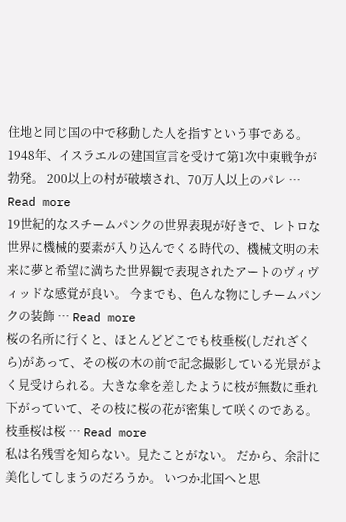住地と同じ国の中で移動した人を指すという事である。 1948年、イスラエルの建国宣言を受けて第1次中東戦争が勃発。 200以上の村が破壊され、70万人以上のパレ … Read more
19世紀的なスチームパンクの世界表現が好きで、レトロな世界に機械的要素が入り込んでくる時代の、機械文明の未来に夢と希望に満ちた世界観で表現されたアートのヴィヴィッドな感覚が良い。 今までも、色んな物にしチームパンクの装飾 … Read more
桜の名所に行くと、ほとんどどこでも枝垂桜(しだれざくら)があって、その桜の木の前で記念撮影している光景がよく見受けられる。大きな傘を差したように枝が無数に垂れ下がっていて、その枝に桜の花が密集して咲くのである。枝垂桜は桜 … Read more
私は名残雪を知らない。見たことがない。 だから、余計に美化してしまうのだろうか。 いつか北国へと思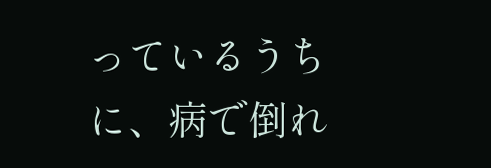っているうちに、病で倒れ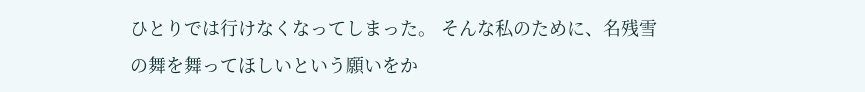ひとりでは行けなくなってしまった。 そんな私のために、名残雪の舞を舞ってほしいという願いをか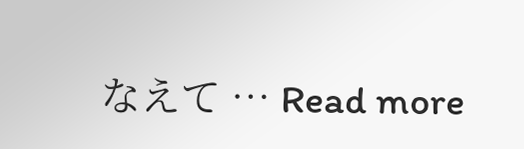なえて … Read more